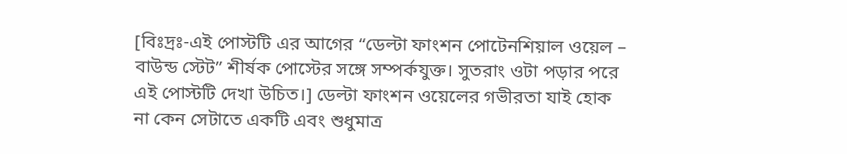[বিঃদ্রঃ-এই পোস্টটি এর আগের “ডেল্টা ফাংশন পোটেনশিয়াল ওয়েল – বাউন্ড স্টেট” শীর্ষক পোস্টের সঙ্গে সম্পর্কযুক্ত। সুতরাং ওটা পড়ার পরে এই পোস্টটি দেখা উচিত।] ডেল্টা ফাংশন ওয়েলের গভীরতা যাই হোক না কেন সেটাতে একটি এবং শুধুমাত্র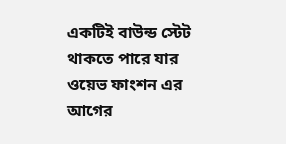একটিই বাউন্ড স্টেট থাকতে পারে যার ওয়েভ ফাংশন এর আগের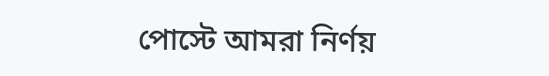পোস্টে আমরা নির্ণয়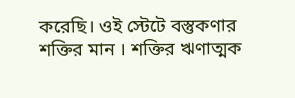করেছি। ওই স্টেটে বস্তুকণার শক্তির মান । শক্তির ঋণাত্মক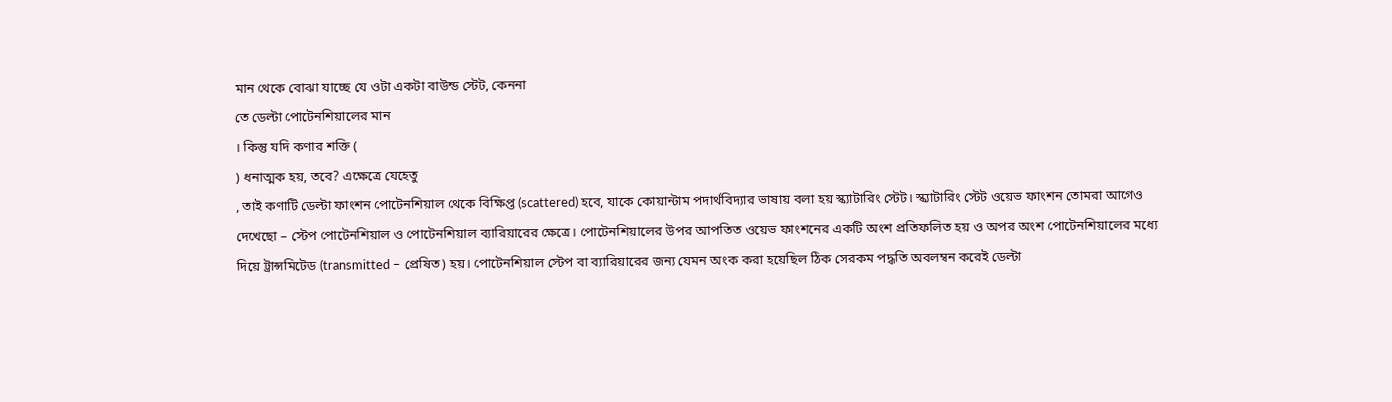মান থেকে বোঝা যাচ্ছে যে ওটা একটা বাউন্ড স্টেট, কেননা
তে ডেল্টা পোটেনশিয়ালের মান
। কিন্তু যদি কণার শক্তি (
) ধনাত্মক হয়, তবে? এক্ষেত্রে যেহেতু
, তাই কণাটি ডেল্টা ফাংশন পোটেনশিয়াল থেকে বিক্ষিপ্ত (scattered) হবে, যাকে কোয়ান্টাম পদার্থবিদ্যার ভাষায় বলা হয় স্ক্যাটারিং স্টেট। স্ক্যাটারিং স্টেট ওয়েভ ফাংশন তোমরা আগেও দেখেছো – স্টেপ পোটেনশিয়াল ও পোটেনশিয়াল ব্যারিয়ারের ক্ষেত্রে। পোটেনশিয়ালের উপর আপতিত ওয়েভ ফাংশনের একটি অংশ প্রতিফলিত হয় ও অপর অংশ পোটেনশিয়ালের মধ্যে দিয়ে ট্রান্সমিটেড (transmitted – প্রেষিত) হয়। পোটেনশিয়াল স্টেপ বা ব্যারিয়ারের জন্য যেমন অংক করা হয়েছিল ঠিক সেরকম পদ্ধতি অবলম্বন করেই ডেল্টা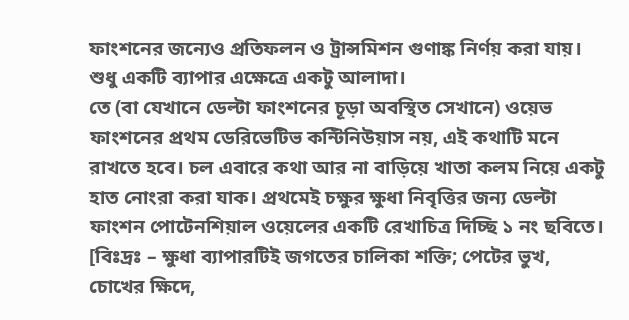ফাংশনের জন্যেও প্রতিফলন ও ট্রান্সমিশন গুণাঙ্ক নির্ণয় করা যায়। শুধু একটি ব্যাপার এক্ষেত্রে একটু আলাদা।
তে (বা যেখানে ডেল্টা ফাংশনের চূড়া অবস্থিত সেখানে) ওয়েভ ফাংশনের প্রথম ডেরিভেটিভ কন্টিনিউয়াস নয়, এই কথাটি মনে রাখতে হবে। চল এবারে কথা আর না বাড়িয়ে খাতা কলম নিয়ে একটু হাত নোংরা করা যাক। প্রথমেই চক্ষুর ক্ষুধা নিবৃত্তির জন্য ডেল্টা ফাংশন পোটেনশিয়াল ওয়েলের একটি রেখাচিত্র দিচ্ছি ১ নং ছবিতে। [বিঃদ্রঃ – ক্ষুধা ব্যাপারটিই জগতের চালিকা শক্তি; পেটের ভুখ, চোখের ক্ষিদে,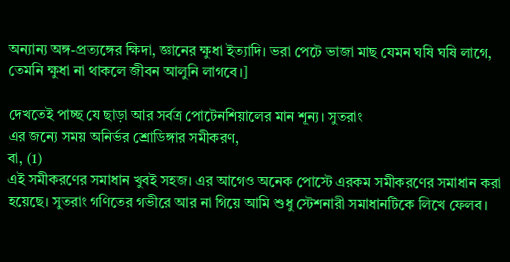অন্যান্য অঙ্গ-প্রত্যঙ্গের ক্ষিদা, জ্ঞানের ক্ষুধা ইত্যাদি। ভরা পেটে ভাজা মাছ যেমন ঘষি ঘষি লাগে, তেমনি ক্ষুধা না থাকলে জীবন আলুনি লাগবে।]

দেখতেই পাচ্ছ যে ছাড়া আর সর্বত্র পোটেনশিয়ালের মান শূন্য। সুতরাং
এর জন্যে সময় অনির্ভর শ্রোডিঙ্গার সমীকরণ,
বা, (1)
এই সমীকরণের সমাধান খুবই সহজ। এর আগেও অনেক পোস্টে এরকম সমীকরণের সমাধান করা হয়েছে। সুতরাং গণিতের গভীরে আর না গিয়ে আমি শুধু স্টেশনারী সমাধানটিকে লিখে ফেলব।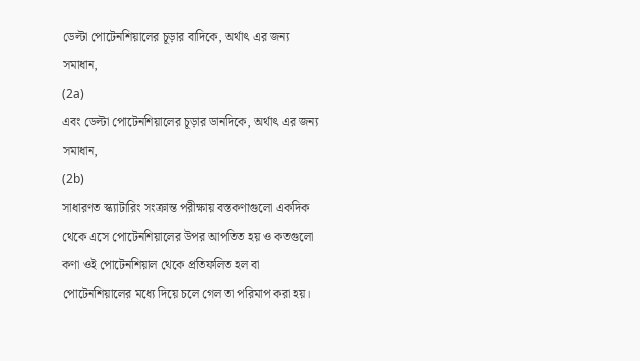ডেল্টা পোটেনশিয়ালের চূড়ার বাদিকে, অর্থাৎ এর জন্য সমাধান,
(2a)
এবং ডেল্টা পোটেনশিয়ালের চূড়ার ডানদিকে, অর্থাৎ এর জন্য সমাধান,
(2b)
সাধারণত স্ক্যাটারিং সংক্রান্ত পরীক্ষায় বস্তকণাগুলো একদিক থেকে এসে পোটেনশিয়ালের উপর আপতিত হয় ও কতগুলো কণা ওই পোটেনশিয়াল থেকে প্রতিফলিত হল বা পোটেনশিয়ালের মধ্যে দিয়ে চলে গেল তা পরিমাপ করা হয়।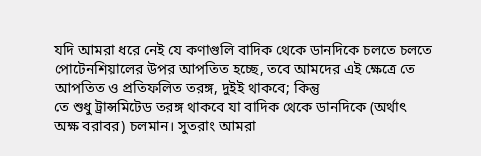যদি আমরা ধরে নেই যে কণাগুলি বাদিক থেকে ডানদিকে চলতে চলতে পোটেনশিয়ালের উপর আপতিত হচ্ছে, তবে আমদের এই ক্ষেত্রে তে আপতিত ও প্রতিফলিত তরঙ্গ, দুইই থাকবে; কিন্তু
তে শুধু ট্রান্সমিটেড তরঙ্গ থাকবে যা বাদিক থেকে ডানদিকে (অর্থাৎ
অক্ষ বরাবর) চলমান। সুতরাং আমরা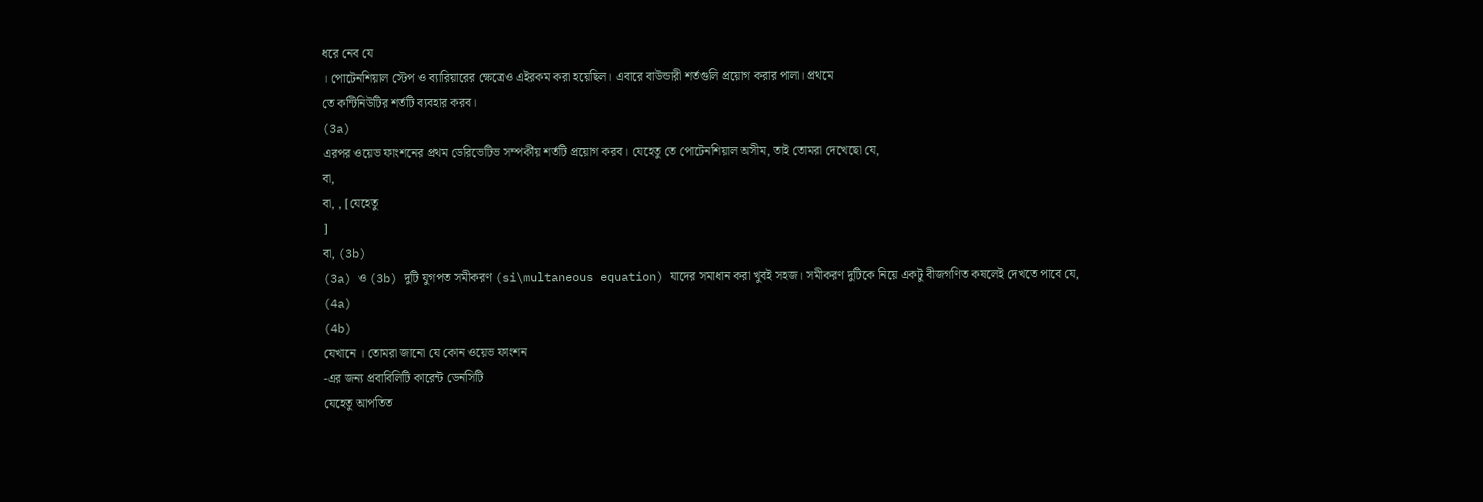ধরে নেব যে
। পোটেনশিয়াল স্টেপ ও ব্যারিয়ারের ক্ষেত্রেও এইরকম করা হয়েছিল। এবারে বাউন্ডারী শর্তগুলি প্রয়োগ করার পালা। প্রথমে
তে কন্টিনিউটির শর্তটি ব্যবহার করব।
(3a)
এরপর ওয়েভ ফাংশনের প্রথম ডেরিভেটিভ সম্পর্কীয় শর্তটি প্রয়োগ করব। যেহেতু তে পোটেনশিয়াল অসীম, তাই তোমরা দেখেছো যে,
বা,
বা, , [যেহেতু
]
বা, (3b)
(3a) ও (3b) দুটি যুগপত সমীকরণ (si\multaneous equation) যাদের সমাধান করা খুবই সহজ। সমীকরণ দুটিকে নিয়ে একটু বীজগণিত কষলেই দেখতে পাবে যে,
(4a)
(4b)
যেখানে । তোমরা জানো যে কোন ওয়েভ ফাংশন
-এর জন্য প্রবাবিলিটি কারেন্ট ডেনসিটি
যেহেতু আপতিত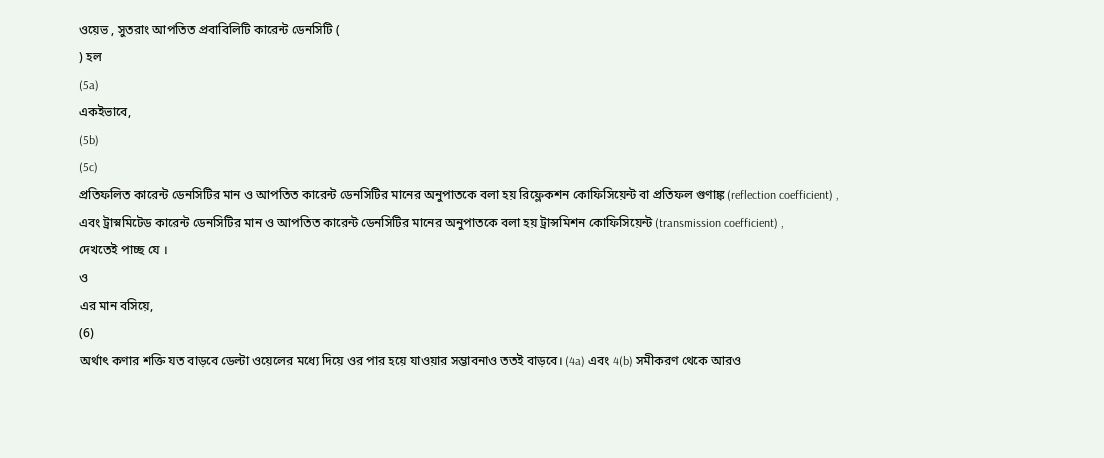ওয়েভ , সুতরাং আপতিত প্রবাবিলিটি কারেন্ট ডেনসিটি (
) হল
(5a)
একইভাবে,
(5b)
(5c)
প্রতিফলিত কারেন্ট ডেনসিটির মান ও আপতিত কারেন্ট ডেনসিটির মানের অনুপাতকে বলা হয় রিফ্লেকশন কোফিসিয়েন্ট বা প্রতিফল গুণাঙ্ক (reflection coefficient) ,
এবং ট্রাস্নমিটেড কারেন্ট ডেনসিটির মান ও আপতিত কারেন্ট ডেনসিটির মানের অনুপাতকে বলা হয় ট্রান্সমিশন কোফিসিয়েন্ট (transmission coefficient) ,
দেখতেই পাচ্ছ যে ।
ও
এর মান বসিয়ে,
(6)
অর্থাৎ কণার শক্তি যত বাড়বে ডেল্টা ওয়েলের মধ্যে দিয়ে ওর পার হয়ে যাওয়ার সম্ভাবনাও ততই বাড়বে। (4a) এবং 4(b) সমীকরণ থেকে আরও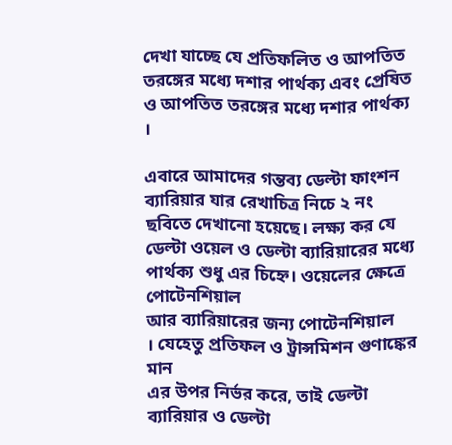দেখা যাচ্ছে যে প্রতিফলিত ও আপতিত তরঙ্গের মধ্যে দশার পার্থক্য এবং প্রেষিত ও আপতিত তরঙ্গের মধ্যে দশার পার্থক্য
।

এবারে আমাদের গন্তব্য ডেল্টা ফাংশন ব্যারিয়ার যার রেখাচিত্র নিচে ২ নং ছবিতে দেখানো হয়েছে। লক্ষ্য কর যে ডেল্টা ওয়েল ও ডেল্টা ব্যারিয়ারের মধ্যে পার্থক্য শুধু এর চিহ্নে। ওয়েলের ক্ষেত্রে পোটেনশিয়াল
আর ব্যারিয়ারের জন্য পোটেনশিয়াল
। যেহেতু প্রতিফল ও ট্রান্সমিশন গুণাঙ্কের মান
এর উপর নির্ভর করে, তাই ডেল্টা ব্যারিয়ার ও ডেল্টা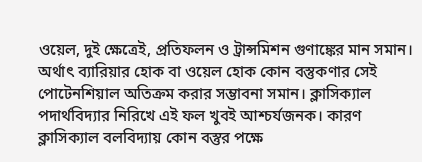ওয়েল, দুই ক্ষেত্রেই, প্রতিফলন ও ট্রান্সমিশন গুণাঙ্কের মান সমান। অর্থাৎ ব্যারিয়ার হোক বা ওয়েল হোক কোন বস্তুকণার সেই পোটেনশিয়াল অতিক্রম করার সম্ভাবনা সমান। ক্লাসিক্যাল পদার্থবিদ্যার নিরিখে এই ফল খুবই আশ্চর্যজনক। কারণ ক্লাসিক্যাল বলবিদ্যায় কোন বস্তুর পক্ষে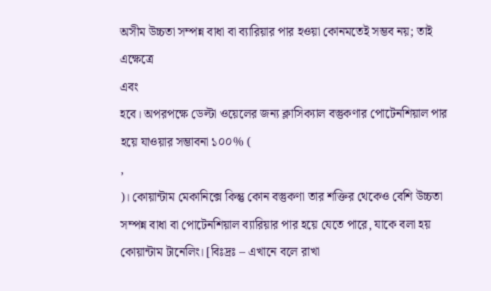অসীম উচ্চতা সম্পন্ন বাধা বা ব্যারিয়ার পার হওয়া কোনমতেই সম্ভব নয়; তাই এক্ষেত্রে
এবং
হবে। অপরপক্ষে ডেল্টা ওয়েলের জন্য ক্লাসিক্যাল বস্তুকণার পোটেনশিয়াল পার হয়ে যাওয়ার সম্ভাবনা ১০০% (
,
)। কোয়ান্টাম মেকানিক্সে কিন্তু কোন বস্তুকণা তার শক্তির থেকেও বেশি উচ্চতা সম্পন্ন বাধা বা পোটেনশিয়াল ব্যারিয়ার পার হয়ে যেতে পারে, যাকে বলা হয় কোয়ান্টাম টানেলিং। [বিঃদ্রঃ – এখানে বলে রাখা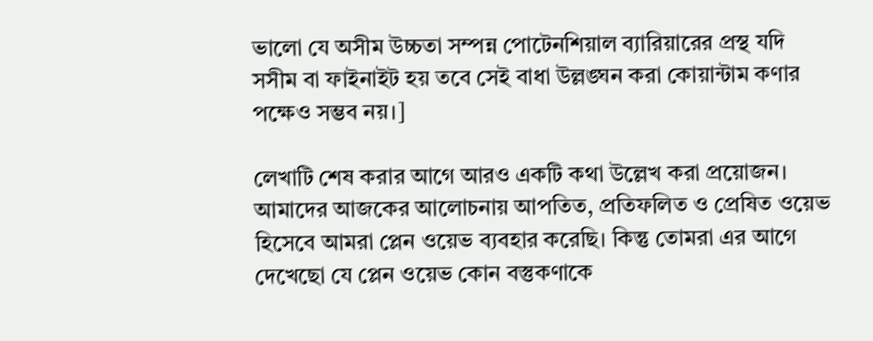ভালো যে অসীম উচ্চতা সম্পন্ন পোটেনশিয়াল ব্যারিয়ারের প্রস্থ যদি সসীম বা ফাইনাইট হয় তবে সেই বাধা উল্লঙ্ঘন করা কোয়ান্টাম কণার পক্ষেও সম্ভব নয়।]

লেখাটি শেষ করার আগে আরও একটি কথা উল্লেখ করা প্রয়োজন। আমাদের আজকের আলোচনায় আপতিত, প্রতিফলিত ও প্রেষিত ওয়েভ হিসেবে আমরা প্লেন ওয়েভ ব্যবহার করেছি। কিন্তু তোমরা এর আগে দেখেছো যে প্লেন ওয়েভ কোন বস্তুকণাকে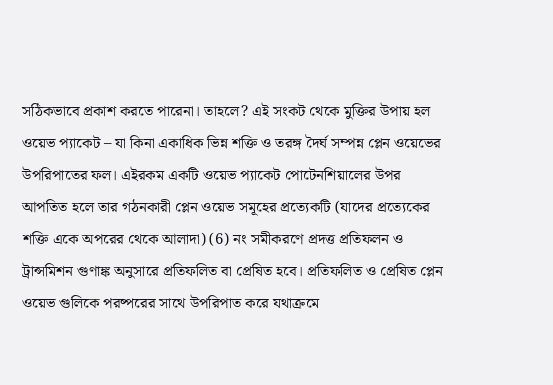সঠিকভাবে প্রকাশ করতে পারেনা। তাহলে? এই সংকট থেকে মুক্তির উপায় হল ওয়েভ প্যাকেট – যা কিনা একাধিক ভিন্ন শক্তি ও তরঙ্গ দৈর্ঘ সম্পন্ন প্লেন ওয়েভের উপরিপাতের ফল। এইরকম একটি ওয়েভ প্যাকেট পোটেনশিয়ালের উপর আপতিত হলে তার গঠনকারী প্লেন ওয়েভ সমূহের প্রত্যেকটি (যাদের প্রত্যেকের শক্তি একে অপরের থেকে আলাদা) (6) নং সমীকরণে প্রদত্ত প্রতিফলন ও ট্রান্সমিশন গুণাঙ্ক অনুসারে প্রতিফলিত বা প্রেষিত হবে। প্রতিফলিত ও প্রেষিত প্লেন ওয়েভ গুলিকে পরষ্পরের সাথে উপরিপাত করে যথাক্রমে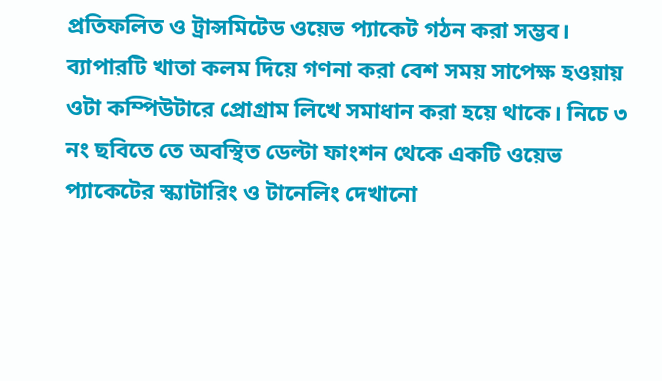প্রতিফলিত ও ট্রান্সমিটেড ওয়েভ প্যাকেট গঠন করা সম্ভব। ব্যাপারটি খাতা কলম দিয়ে গণনা করা বেশ সময় সাপেক্ষ হওয়ায় ওটা কম্পিউটারে প্রোগ্রাম লিখে সমাধান করা হয়ে থাকে। নিচে ৩ নং ছবিতে তে অবস্থিত ডেল্টা ফাংশন থেকে একটি ওয়েভ প্যাকেটের স্ক্যাটারিং ও টানেলিং দেখানো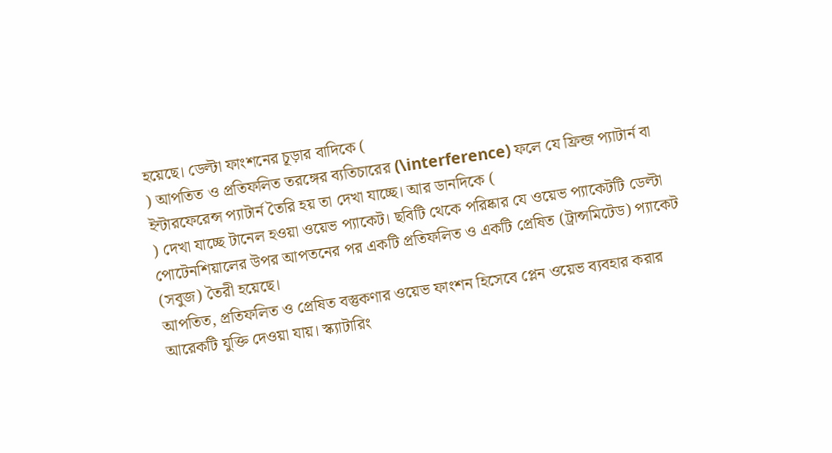হয়েছে। ডেল্টা ফাংশনের চূড়ার বাদিকে (
) আপতিত ও প্রতিফলিত তরঙ্গের ব্যতিচারের (\interference) ফলে যে ফ্রিন্জ প্যাটার্ন বা ইন্টারফেরেন্স প্যাটার্ন তৈরি হয় তা দেখা যাচ্ছে। আর ডানদিকে (
) দেখা যাচ্ছে টানেল হওয়া ওয়েভ প্যাকেট। ছবিটি থেকে পরিষ্কার যে ওয়েভ প্যাকেটটি ডেল্টা পোটেনশিয়ালের উপর আপতনের পর একটি প্রতিফলিত ও একটি প্রেষিত (ট্রান্সমিটেড) প্যাকেট (সবুজ) তৈরী হয়েছে।
আপতিত, প্রতিফলিত ও প্রেষিত বস্তুকণার ওয়েভ ফাংশন হিসেবে প্লেন ওয়েভ ব্যবহার করার আরেকটি যুক্তি দেওয়া যায়। স্ক্যাটারিং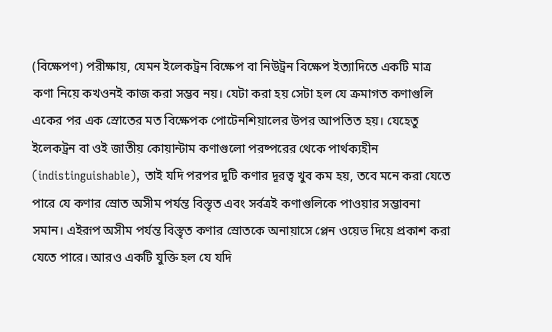(বিক্ষেপণ) পরীক্ষায়, যেমন ইলেকট্রন বিক্ষেপ বা নিউট্রন বিক্ষেপ ইত্যাদিতে একটি মাত্র কণা নিয়ে কখওনই কাজ করা সম্ভব নয়। যেটা করা হয় সেটা হল যে ক্রমাগত কণাগুলি একের পর এক স্রোতের মত বিক্ষেপক পোটেনশিয়ালের উপর আপতিত হয়। যেহেতু ইলেকট্রন বা ওই জাতীয় কোয়ান্টাম কণাগুলো পরষ্পরের থেকে পার্থক্যহীন (indistinguishable), তাই যদি পরপর দুটি কণার দূরত্ব খুব কম হয়, তবে মনে করা যেতে পারে যে কণার স্রোত অসীম পর্যন্ত বিস্তৃত এবং সর্বত্রই কণাগুলিকে পাওয়ার সম্ভাবনা সমান। এইরূপ অসীম পর্যন্ত বিস্তৃত কণার স্রোতকে অনায়াসে প্লেন ওয়েভ দিয়ে প্রকাশ করা যেতে পারে। আরও একটি যুক্তি হল যে যদি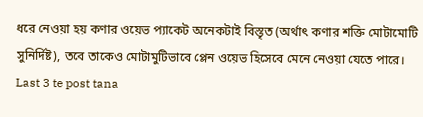ধরে নেওয়া হয় কণার ওয়েভ প্যাকেট অনেকটাই বিস্তৃত (অর্থাৎ কণার শক্তি মোটামোটি সুনির্দিষ্ট), তবে তাকেও মোটামুটিভাবে প্লেন ওয়েভ হিসেবে মেনে নেওয়া যেতে পারে।
Last 3 te post tana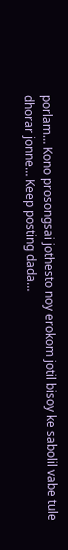porlam… Kono prosongsai jothesto noy erokom jotil bisoy ke sabolil vabe tule dhorar jonne… Keep posting dada…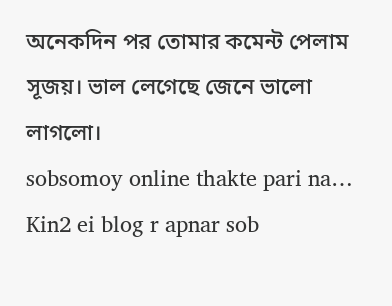অনেকদিন পর তোমার কমেন্ট পেলাম সূজয়। ভাল লেগেছে জেনে ভালো লাগলো।
sobsomoy online thakte pari na… Kin2 ei blog r apnar sob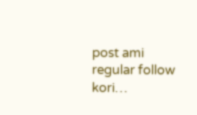post ami regular follow kori…